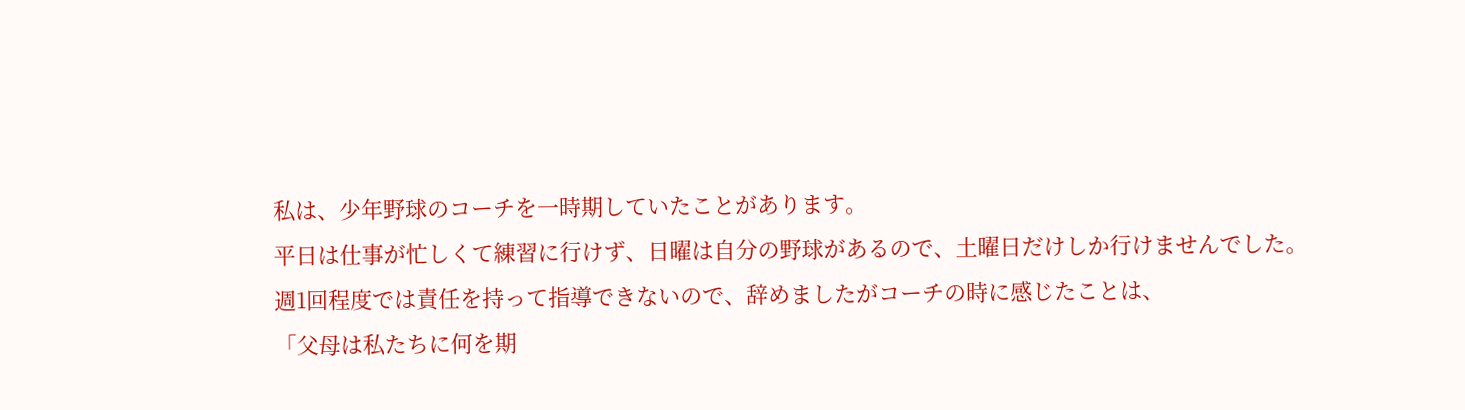私は、少年野球のコーチを一時期していたことがあります。
平日は仕事が忙しくて練習に行けず、日曜は自分の野球があるので、土曜日だけしか行けませんでした。
週1回程度では責任を持って指導できないので、辞めましたがコーチの時に感じたことは、
「父母は私たちに何を期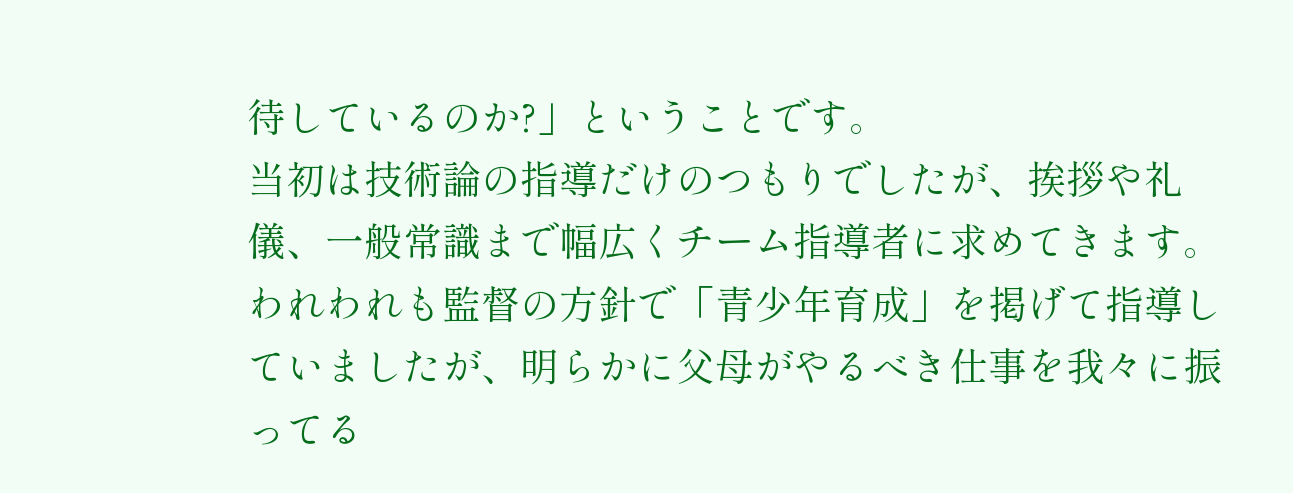待しているのか?」ということです。
当初は技術論の指導だけのつもりでしたが、挨拶や礼儀、一般常識まで幅広くチーム指導者に求めてきます。われわれも監督の方針で「青少年育成」を掲げて指導していましたが、明らかに父母がやるべき仕事を我々に振ってる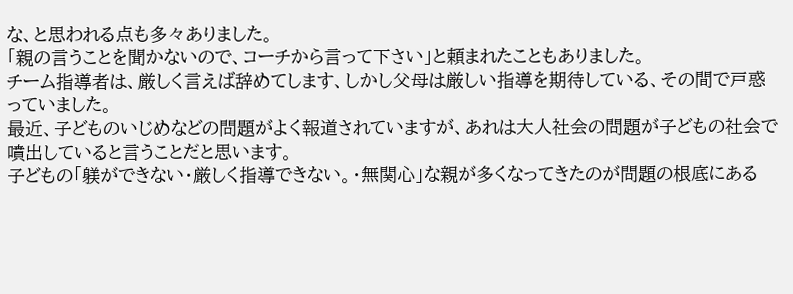な、と思われる点も多々ありました。
「親の言うことを聞かないので、コーチから言って下さい」と頼まれたこともありました。
チーム指導者は、厳しく言えば辞めてします、しかし父母は厳しい指導を期待している、その間で戸惑っていました。
最近、子どものいじめなどの問題がよく報道されていますが、あれは大人社会の問題が子どもの社会で噴出していると言うことだと思います。
子どもの「躾ができない・厳しく指導できない。・無関心」な親が多くなってきたのが問題の根底にある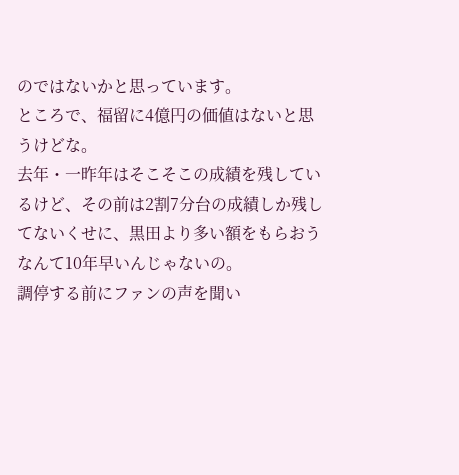のではないかと思っています。
ところで、福留に4億円の価値はないと思うけどな。
去年・一昨年はそこそこの成績を残しているけど、その前は2割7分台の成績しか残してないくせに、黒田より多い額をもらおうなんて10年早いんじゃないの。
調停する前にファンの声を聞い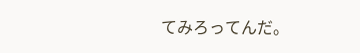てみろってんだ。